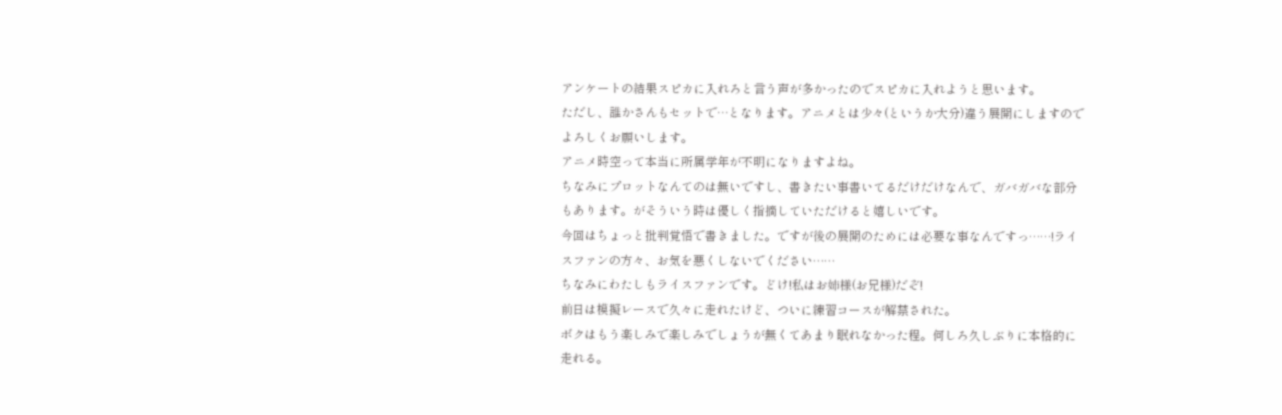アンケートの結果スピカに入れろと言う声が多かったのでスピカに入れようと思います。
ただし、誰かさんもセットで…となります。アニメとは少々(というか大分)違う展開にしますのでよろしくお願いします。
アニメ時空って本当に所属学年が不明になりますよね。
ちなみにプロットなんてのは無いですし、書きたい事書いてるだけだけなんで、ガバガバな部分もあります。がそういう時は優しく指摘していただけると嬉しいです。
今回はちょっと批判覚悟で書きました。ですが後の展開のためには必要な事なんですっ……!ライスファンの方々、お気を悪くしないでください……
ちなみにわたしもライスファンです。どけ!私はお姉様(お兄様)だぞ!
前日は模擬レースで久々に走れたけど、ついに練習コースが解禁された。
ボクはもう楽しみで楽しみでしょうが無くてあまり眠れなかった程。何しろ久しぶりに本格的に走れる。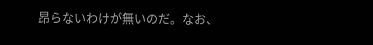昂らないわけが無いのだ。なお、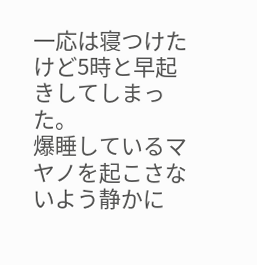一応は寝つけたけど5時と早起きしてしまった。
爆睡しているマヤノを起こさないよう静かに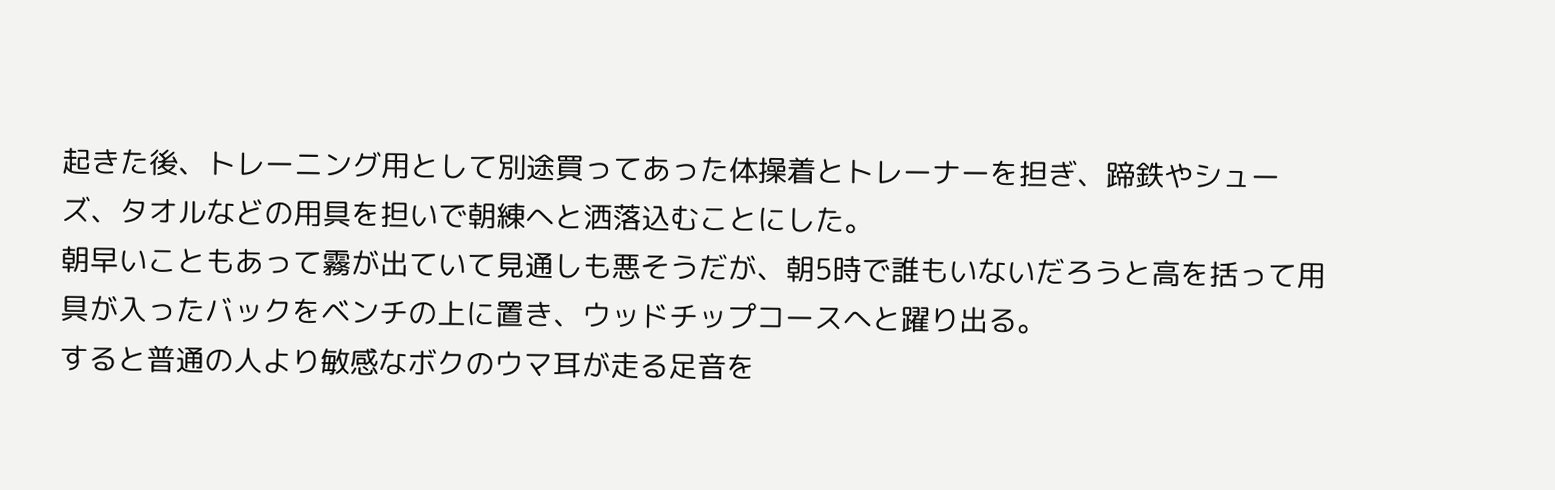起きた後、トレーニング用として別途買ってあった体操着とトレーナーを担ぎ、蹄鉄やシューズ、タオルなどの用具を担いで朝練へと洒落込むことにした。
朝早いこともあって霧が出ていて見通しも悪そうだが、朝5時で誰もいないだろうと高を括って用具が入ったバックをベンチの上に置き、ウッドチップコースへと躍り出る。
すると普通の人より敏感なボクのウマ耳が走る足音を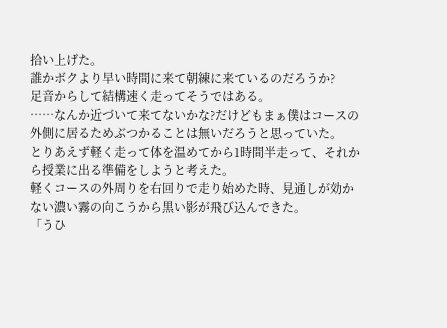拾い上げた。
誰かボクより早い時間に来て朝練に来ているのだろうか?
足音からして結構速く走ってそうではある。
……なんか近づいて来てないかな?だけどもまぁ僕はコースの外側に居るためぶつかることは無いだろうと思っていた。
とりあえず軽く走って体を温めてから1時間半走って、それから授業に出る準備をしようと考えた。
軽くコースの外周りを右回りで走り始めた時、見通しが効かない濃い霧の向こうから黒い影が飛び込んできた。
「うひ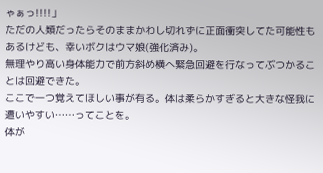ゃぁっ!!!!」
ただの人類だったらそのままかわし切れずに正面衝突してた可能性もあるけども、幸いボクはウマ娘(強化済み)。
無理やり高い身体能力で前方斜め横へ緊急回避を行なってぶつかることは回避できた。
ここで一つ覚えてほしい事が有る。体は柔らかすぎると大きな怪我に遭いやすい……ってことを。
体が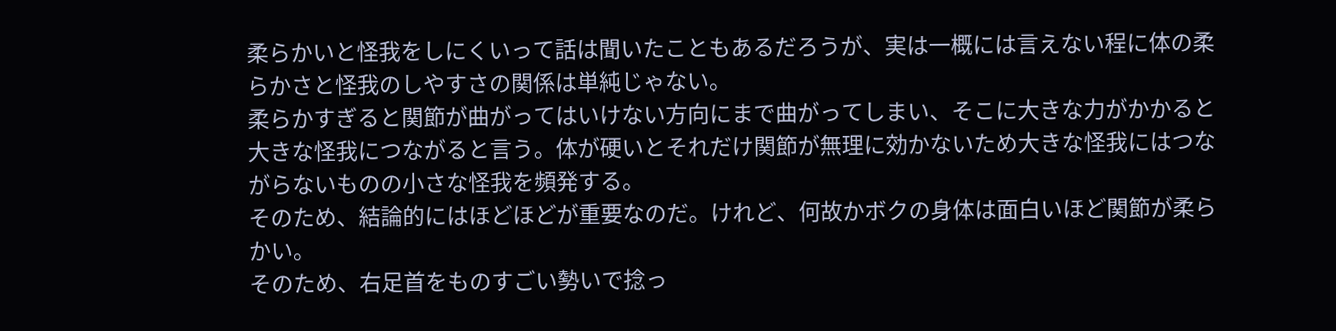柔らかいと怪我をしにくいって話は聞いたこともあるだろうが、実は一概には言えない程に体の柔らかさと怪我のしやすさの関係は単純じゃない。
柔らかすぎると関節が曲がってはいけない方向にまで曲がってしまい、そこに大きな力がかかると大きな怪我につながると言う。体が硬いとそれだけ関節が無理に効かないため大きな怪我にはつながらないものの小さな怪我を頻発する。
そのため、結論的にはほどほどが重要なのだ。けれど、何故かボクの身体は面白いほど関節が柔らかい。
そのため、右足首をものすごい勢いで捻っ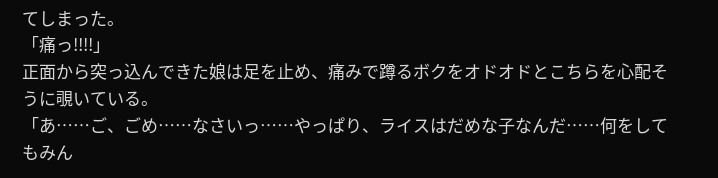てしまった。
「痛っ!!!!」
正面から突っ込んできた娘は足を止め、痛みで蹲るボクをオドオドとこちらを心配そうに覗いている。
「あ……ご、ごめ……なさいっ……やっぱり、ライスはだめな子なんだ……何をしてもみん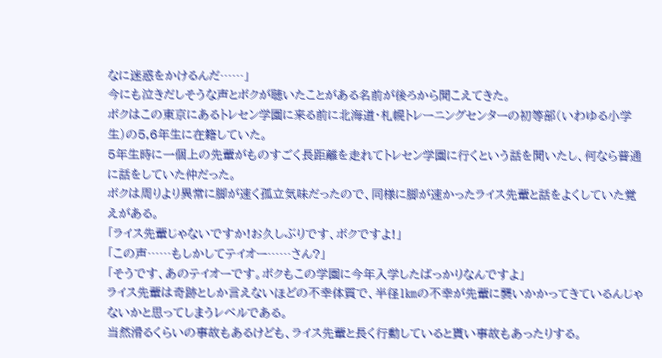なに迷惑をかけるんだ……」
今にも泣きだしそうな声とボクが聴いたことがある名前が後ろから聞こえてきた。
ボクはこの東京にあるトレセン学園に来る前に北海道・札幌トレーニングセンターの初等部(いわゆる小学生)の5,6年生に在籍していた。
5年生時に一個上の先輩がものすごく長距離を走れてトレセン学園に行くという話を聞いたし、何なら普通に話をしていた仲だった。
ボクは周りより異常に脚が速く孤立気味だったので、同様に脚が速かったライス先輩と話をよくしていた覚えがある。
「ライス先輩じゃないですか!お久しぶりです、ボクですよ!」
「この声……もしかしてテイオー……さん?」
「そうです、あのテイオーです。ボクもこの学園に今年入学したばっかりなんですよ」
ライス先輩は奇跡としか言えないほどの不幸体質で、半径1㎞の不幸が先輩に襲いかかってきているんじゃないかと思ってしまうレベルである。
当然滑るくらいの事故もあるけども、ライス先輩と長く行動していると貰い事故もあったりする。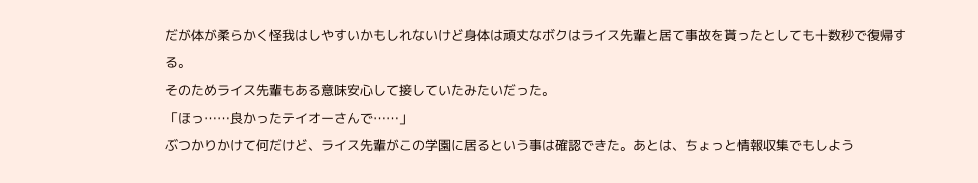だが体が柔らかく怪我はしやすいかもしれないけど身体は頑丈なボクはライス先輩と居て事故を貰ったとしても十数秒で復帰する。
そのためライス先輩もある意味安心して接していたみたいだった。
「ほっ……良かったテイオーさんで……」
ぶつかりかけて何だけど、ライス先輩がこの学園に居るという事は確認できた。あとは、ちょっと情報収集でもしよう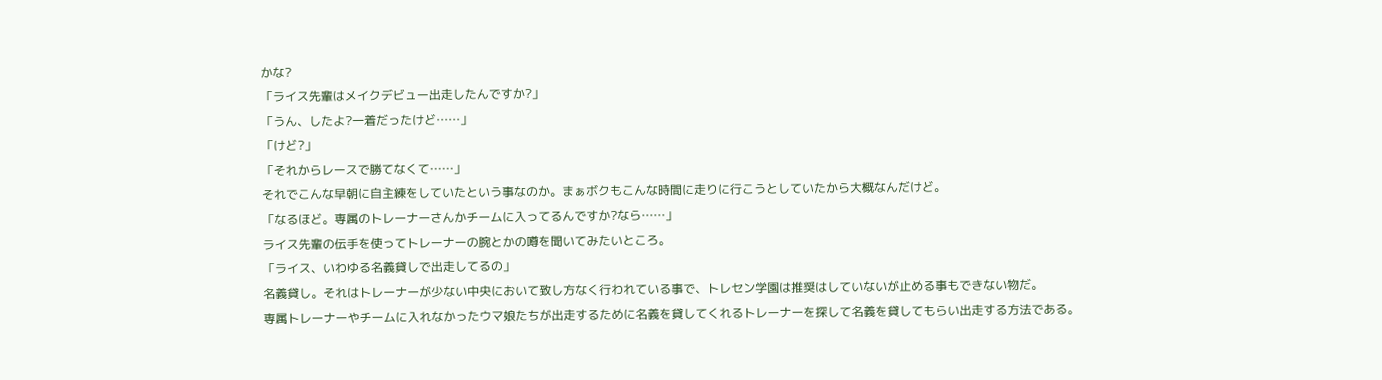かな?
「ライス先輩はメイクデビュー出走したんですか?」
「うん、したよ?一着だったけど……」
「けど?」
「それからレースで勝てなくて……」
それでこんな早朝に自主練をしていたという事なのか。まぁボクもこんな時間に走りに行こうとしていたから大概なんだけど。
「なるほど。専属のトレーナーさんかチームに入ってるんですか?なら……」
ライス先輩の伝手を使ってトレーナーの腕とかの噂を聞いてみたいところ。
「ライス、いわゆる名義貸しで出走してるの」
名義貸し。それはトレーナーが少ない中央において致し方なく行われている事で、トレセン学園は推奨はしていないが止める事もできない物だ。
専属トレーナーやチームに入れなかったウマ娘たちが出走するために名義を貸してくれるトレーナーを探して名義を貸してもらい出走する方法である。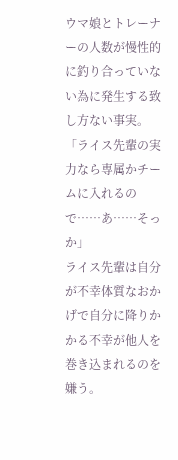ウマ娘とトレーナーの人数が慢性的に釣り合っていない為に発生する致し方ない事実。
「ライス先輩の実力なら専属かチームに入れるので……あ……そっか」
ライス先輩は自分が不幸体質なおかげで自分に降りかかる不幸が他人を巻き込まれるのを嫌う。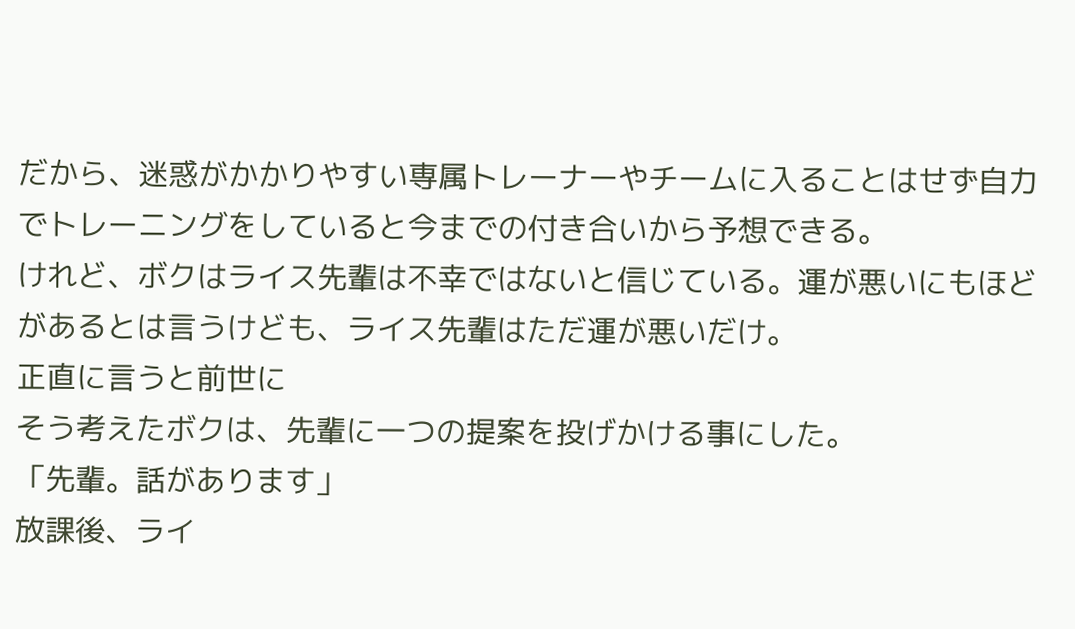だから、迷惑がかかりやすい専属トレーナーやチームに入ることはせず自力でトレーニングをしていると今までの付き合いから予想できる。
けれど、ボクはライス先輩は不幸ではないと信じている。運が悪いにもほどがあるとは言うけども、ライス先輩はただ運が悪いだけ。
正直に言うと前世に
そう考えたボクは、先輩に一つの提案を投げかける事にした。
「先輩。話があります」
放課後、ライ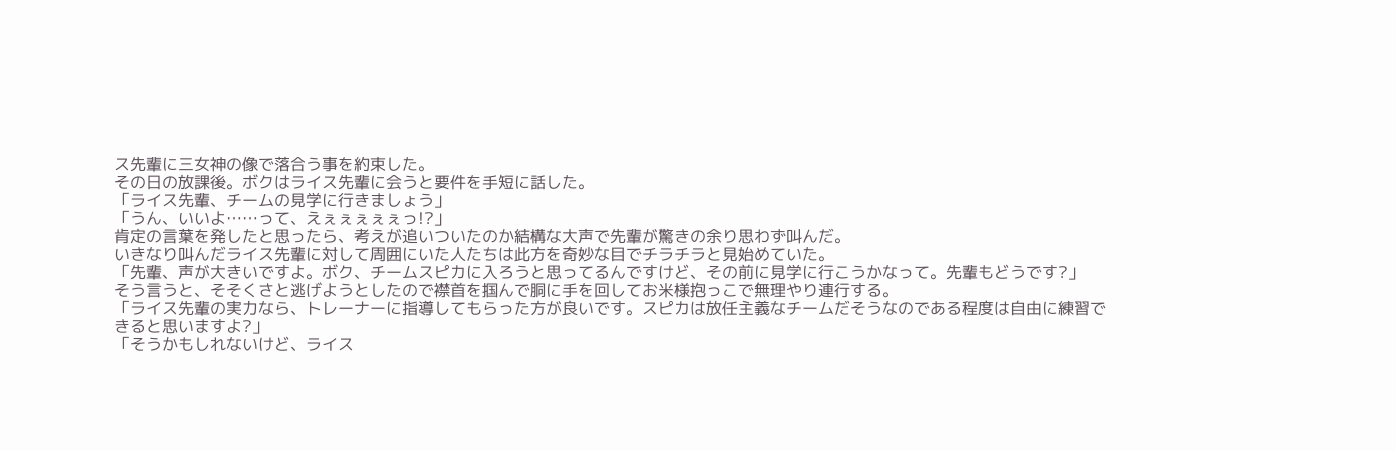ス先輩に三女神の像で落合う事を約束した。
その日の放課後。ボクはライス先輩に会うと要件を手短に話した。
「ライス先輩、チームの見学に行きましょう」
「うん、いいよ……って、えぇぇぇぇぇっ!?」
肯定の言葉を発したと思ったら、考えが追いついたのか結構な大声で先輩が驚きの余り思わず叫んだ。
いきなり叫んだライス先輩に対して周囲にいた人たちは此方を奇妙な目でチラチラと見始めていた。
「先輩、声が大きいですよ。ボク、チームスピカに入ろうと思ってるんですけど、その前に見学に行こうかなって。先輩もどうです?」
そう言うと、そそくさと逃げようとしたので襟首を掴んで胴に手を回してお米様抱っこで無理やり連行する。
「ライス先輩の実力なら、トレーナーに指導してもらった方が良いです。スピカは放任主義なチームだそうなのである程度は自由に練習できると思いますよ?」
「そうかもしれないけど、ライス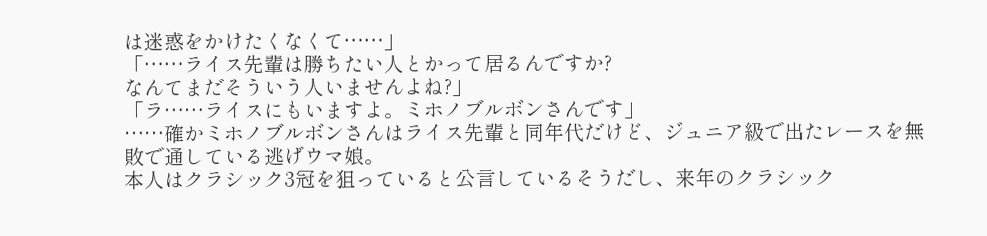は迷惑をかけたくなくて……」
「……ライス先輩は勝ちたい人とかって居るんですか?
なんてまだそういう人いませんよね?」
「ラ……ライスにもいますよ。ミホノブルボンさんです」
……確かミホノブルボンさんはライス先輩と同年代だけど、ジュニア級で出たレースを無敗で通している逃げウマ娘。
本人はクラシック3冠を狙っていると公言しているそうだし、来年のクラシック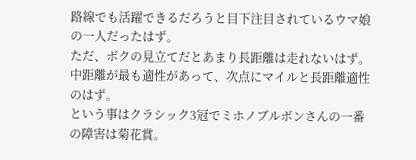路線でも活躍できるだろうと目下注目されているウマ娘の一人だったはず。
ただ、ボクの見立てだとあまり長距離は走れないはず。中距離が最も適性があって、次点にマイルと長距離適性のはず。
という事はクラシック3冠でミホノブルボンさんの一番の障害は菊花賞。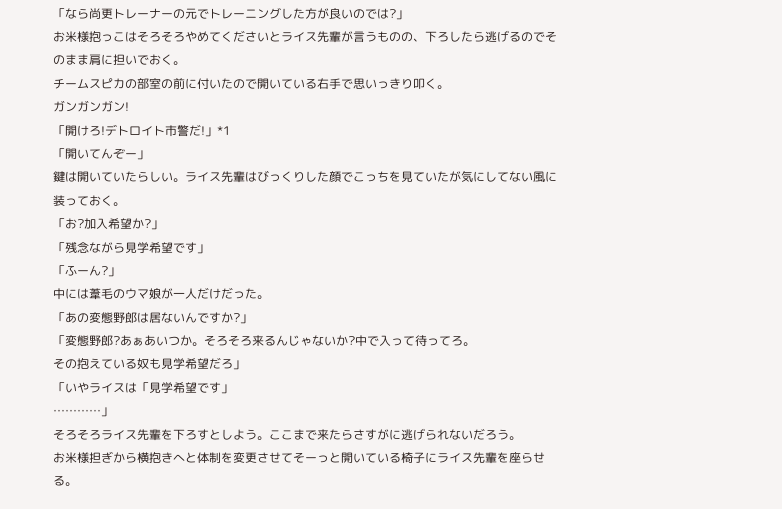「なら尚更トレーナーの元でトレーニングした方が良いのでは?」
お米様抱っこはそろそろやめてくださいとライス先輩が言うものの、下ろしたら逃げるのでそのまま肩に担いでおく。
チームスピカの部室の前に付いたので開いている右手で思いっきり叩く。
ガンガンガン!
「開けろ!デトロイト市警だ!」*1
「開いてんぞー」
鍵は開いていたらしい。ライス先輩はびっくりした顔でこっちを見ていたが気にしてない風に装っておく。
「お?加入希望か?」
「残念ながら見学希望です」
「ふーん?」
中には葦毛のウマ娘が一人だけだった。
「あの変態野郎は居ないんですか?」
「変態野郎?あぁあいつか。そろそろ来るんじゃないか?中で入って待ってろ。
その抱えている奴も見学希望だろ」
「いやライスは「見学希望です」
…………」
そろそろライス先輩を下ろすとしよう。ここまで来たらさすがに逃げられないだろう。
お米様担ぎから横抱きへと体制を変更させてそーっと開いている椅子にライス先輩を座らせる。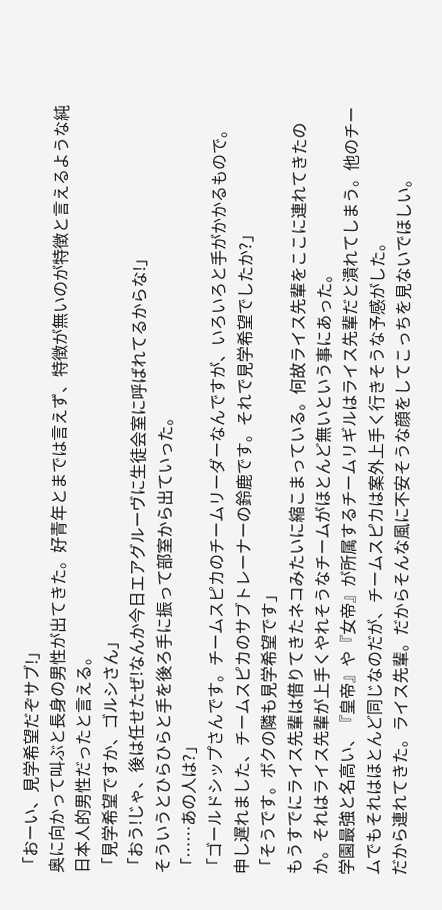「おーい、見学希望だぞサブ!」
奥に向かって叫ぶと長身の男性が出てきた。好青年とまでは言えず、特徴が無いのが特徴と言えるような純日本人的男性だったと言える。
「見学希望ですか、ゴルシさん」
「おう!じゃ、後は任せたぜ!なんか今日エアグルーヴに生徒会室に呼ばれてるからな!」
そういうとひらひらと手を後ろ手に振って部室から出ていった。
「……あの人は?」
「ゴールドシップさんです。チームスピカのチームリーダーなんですが、いろいろと手がかかるもので。
申し遅れました、チームスピカのサブトレーナーの鈴鹿です。それで見学希望でしたか?」
「そうです。ボクの隣も見学希望です」
もうすでにライス先輩は借りてきたネコみたいに縮こまっている。何故ライス先輩をここに連れてきたのか。それはライス先輩が上手くやれそうなチームがほとんど無いという事にあった。
学園最強と名高い、『皇帝』や『女帝』が所属するチームリギルはライス先輩だと潰れてしまう。他のチームでもそれはほとんど同じなのだが、チームスピカは案外上手く行きそうな予感がした。
だから連れてきた。ライス先輩。だからそんな風に不安そうな顔をしてこっちを見ないでほしい。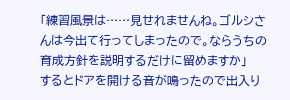「練習風景は……見せれませんね。ゴルシさんは今出て行ってしまったので。ならうちの育成方針を説明するだけに留めますか」
するとドアを開ける音が鳴ったので出入り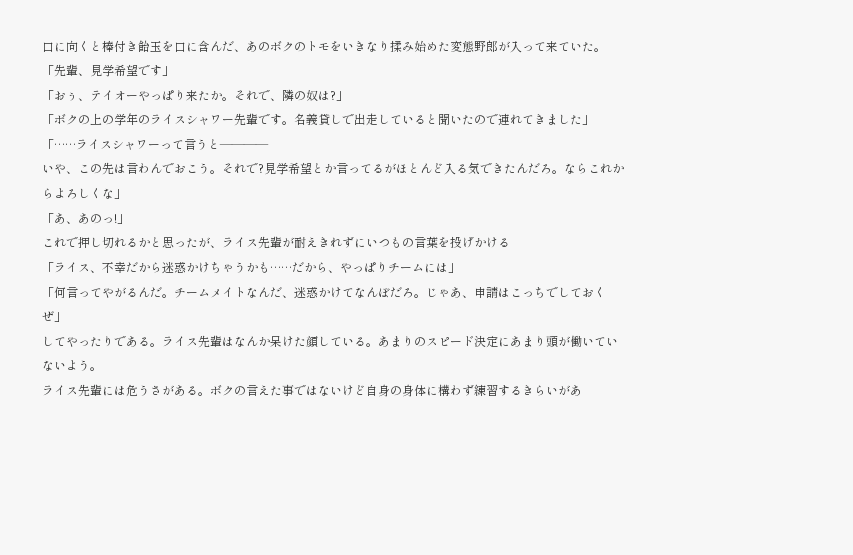口に向くと棒付き飴玉を口に含んだ、あのボクのトモをいきなり揉み始めた変態野郎が入って来ていた。
「先輩、見学希望です」
「おぅ、テイオーやっぱり来たか。それで、隣の奴は?」
「ボクの上の学年のライスシャワー先輩です。名義貸しで出走していると聞いたので連れてきました」
「……ライスシャワーって言うと――――
いや、この先は言わんでおこう。それで?見学希望とか言ってるがほとんど入る気できたんだろ。ならこれからよろしくな」
「あ、あのっ!」
これで押し切れるかと思ったが、ライス先輩が耐えきれずにいつもの言葉を投げかける
「ライス、不幸だから迷惑かけちゃうかも……だから、やっぱりチームには」
「何言ってやがるんだ。チームメイトなんだ、迷惑かけてなんぼだろ。じゃあ、申請はこっちでしておくぜ」
してやったりである。ライス先輩はなんか呆けた顔している。あまりのスピード決定にあまり頭が働いていないよう。
ライス先輩には危うさがある。ボクの言えた事ではないけど自身の身体に構わず練習するきらいがあ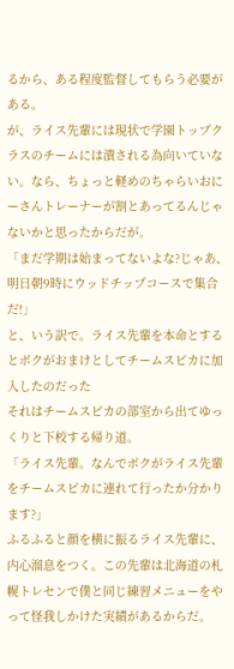るから、ある程度監督してもらう必要がある。
が、ライス先輩には現状で学園トップクラスのチームには潰される為向いていない。なら、ちょっと軽めのちゃらいおにーさんトレーナーが割とあってるんじゃないかと思ったからだが。
「まだ学期は始まってないよな?じゃあ、明日朝9時にウッドチップコースで集合だ!」
と、いう訳で。ライス先輩を本命とするとボクがおまけとしてチームスピカに加入したのだった
それはチームスピカの部室から出てゆっくりと下校する帰り道。
「ライス先輩。なんでボクがライス先輩をチームスピカに連れて行ったか分かります?」
ふるふると顔を横に振るライス先輩に、内心溜息をつく。この先輩は北海道の札幌トレセンで僕と同じ練習メニューをやって怪我しかけた実績があるからだ。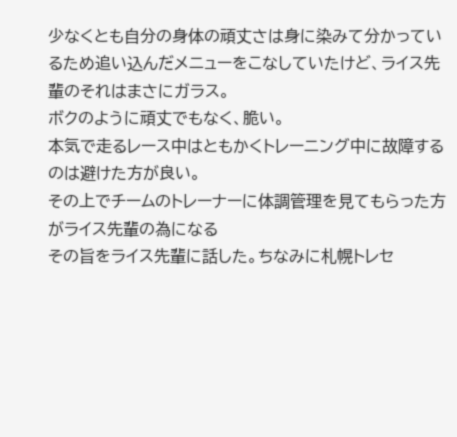少なくとも自分の身体の頑丈さは身に染みて分かっているため追い込んだメニューをこなしていたけど、ライス先輩のそれはまさにガラス。
ボクのように頑丈でもなく、脆い。
本気で走るレース中はともかくトレーニング中に故障するのは避けた方が良い。
その上でチームのトレーナーに体調管理を見てもらった方がライス先輩の為になる
その旨をライス先輩に話した。ちなみに札幌トレセ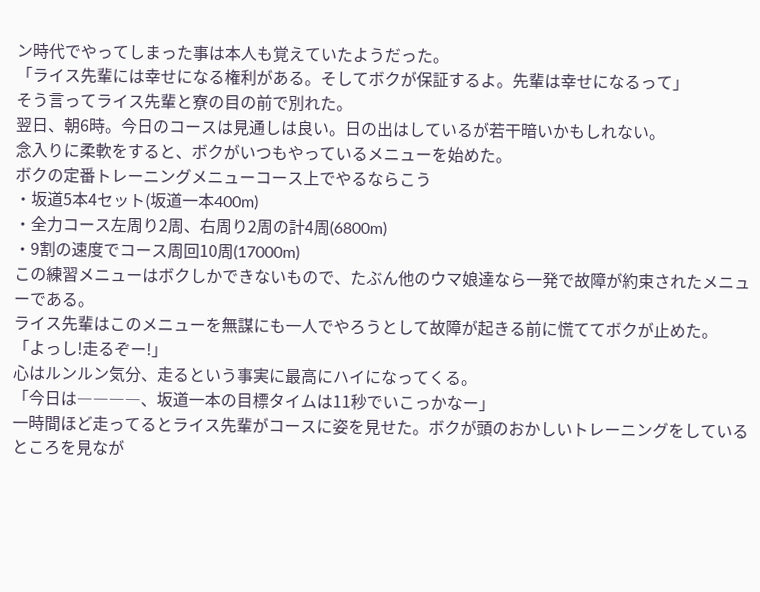ン時代でやってしまった事は本人も覚えていたようだった。
「ライス先輩には幸せになる権利がある。そしてボクが保証するよ。先輩は幸せになるって」
そう言ってライス先輩と寮の目の前で別れた。
翌日、朝6時。今日のコースは見通しは良い。日の出はしているが若干暗いかもしれない。
念入りに柔軟をすると、ボクがいつもやっているメニューを始めた。
ボクの定番トレーニングメニューコース上でやるならこう
・坂道5本4セット(坂道一本400m)
・全力コース左周り2周、右周り2周の計4周(6800m)
・9割の速度でコース周回10周(17000m)
この練習メニューはボクしかできないもので、たぶん他のウマ娘達なら一発で故障が約束されたメニューである。
ライス先輩はこのメニューを無謀にも一人でやろうとして故障が起きる前に慌ててボクが止めた。
「よっし!走るぞー!」
心はルンルン気分、走るという事実に最高にハイになってくる。
「今日は――――、坂道一本の目標タイムは11秒でいこっかなー」
一時間ほど走ってるとライス先輩がコースに姿を見せた。ボクが頭のおかしいトレーニングをしているところを見なが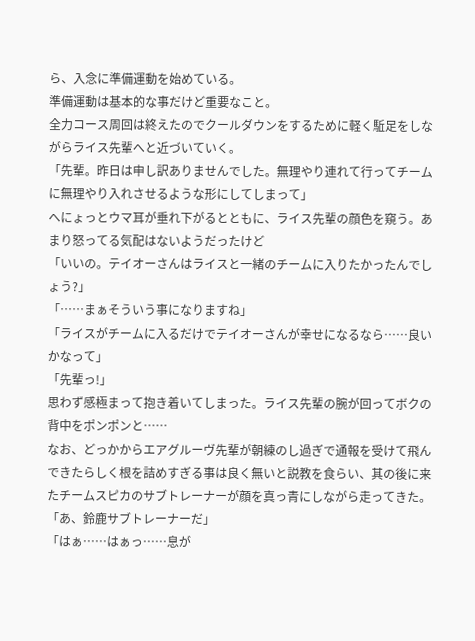ら、入念に準備運動を始めている。
準備運動は基本的な事だけど重要なこと。
全力コース周回は終えたのでクールダウンをするために軽く駈足をしながらライス先輩へと近づいていく。
「先輩。昨日は申し訳ありませんでした。無理やり連れて行ってチームに無理やり入れさせるような形にしてしまって」
へにょっとウマ耳が垂れ下がるとともに、ライス先輩の顔色を窺う。あまり怒ってる気配はないようだったけど
「いいの。テイオーさんはライスと一緒のチームに入りたかったんでしょう?」
「……まぁそういう事になりますね」
「ライスがチームに入るだけでテイオーさんが幸せになるなら……良いかなって」
「先輩っ!」
思わず感極まって抱き着いてしまった。ライス先輩の腕が回ってボクの背中をポンポンと……
なお、どっかからエアグルーヴ先輩が朝練のし過ぎで通報を受けて飛んできたらしく根を詰めすぎる事は良く無いと説教を食らい、其の後に来たチームスピカのサブトレーナーが顔を真っ青にしながら走ってきた。
「あ、鈴鹿サブトレーナーだ」
「はぁ……はぁっ……息が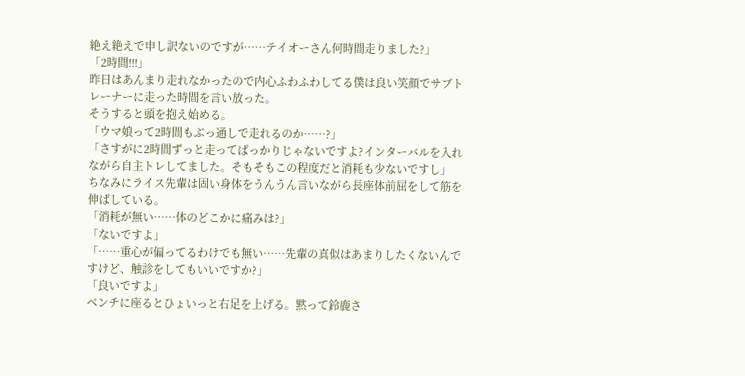絶え絶えで申し訳ないのですが……テイオーさん何時間走りました?」
「2時間!!!」
昨日はあんまり走れなかったので内心ふわふわしてる僕は良い笑顔でサブトレーナーに走った時間を言い放った。
そうすると頭を抱え始める。
「ウマ娘って2時間もぶっ通しで走れるのか……?」
「さすがに2時間ずっと走ってばっかりじゃないですよ?インターバルを入れながら自主トレしてました。そもそもこの程度だと消耗も少ないですし」
ちなみにライス先輩は固い身体をうんうん言いながら長座体前屈をして筋を伸ばしている。
「消耗が無い……体のどこかに痛みは?」
「ないですよ」
「……重心が偏ってるわけでも無い……先輩の真似はあまりしたくないんですけど、触診をしてもいいですか?」
「良いですよ」
ベンチに座るとひょいっと右足を上げる。黙って鈴鹿さ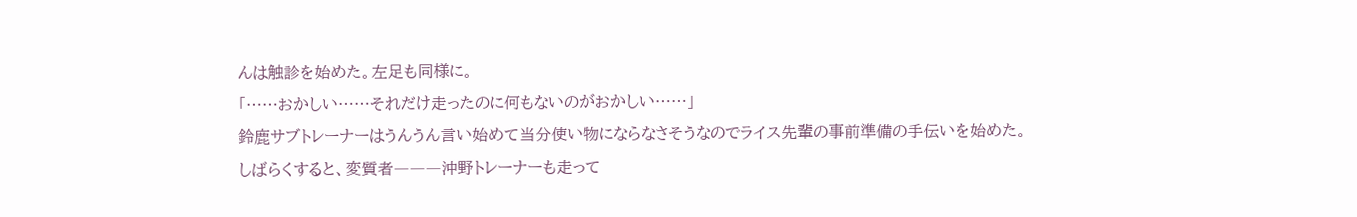んは触診を始めた。左足も同様に。
「……おかしい……それだけ走ったのに何もないのがおかしい……」
鈴鹿サブトレーナーはうんうん言い始めて当分使い物にならなさそうなのでライス先輩の事前準備の手伝いを始めた。
しばらくすると、変質者―――沖野トレーナーも走って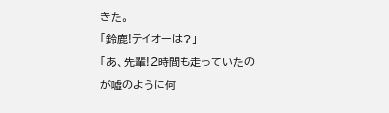きた。
「鈴鹿!テイオーは?」
「あ、先輩!2時間も走っていたのが嘘のように何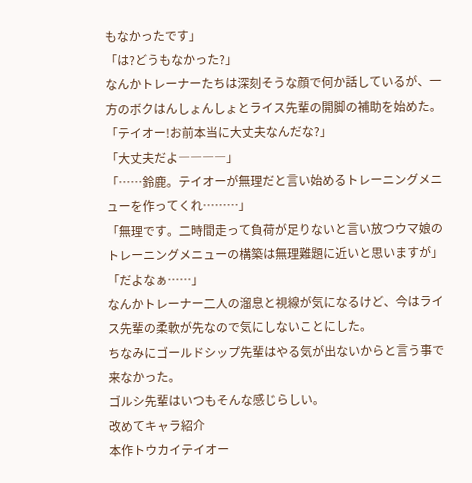もなかったです」
「は?どうもなかった?」
なんかトレーナーたちは深刻そうな顔で何か話しているが、一方のボクはんしょんしょとライス先輩の開脚の補助を始めた。
「テイオー!お前本当に大丈夫なんだな?」
「大丈夫だよ――――」
「……鈴鹿。テイオーが無理だと言い始めるトレーニングメニューを作ってくれ………」
「無理です。二時間走って負荷が足りないと言い放つウマ娘のトレーニングメニューの構築は無理難題に近いと思いますが」
「だよなぁ……」
なんかトレーナー二人の溜息と視線が気になるけど、今はライス先輩の柔軟が先なので気にしないことにした。
ちなみにゴールドシップ先輩はやる気が出ないからと言う事で来なかった。
ゴルシ先輩はいつもそんな感じらしい。
改めてキャラ紹介
本作トウカイテイオー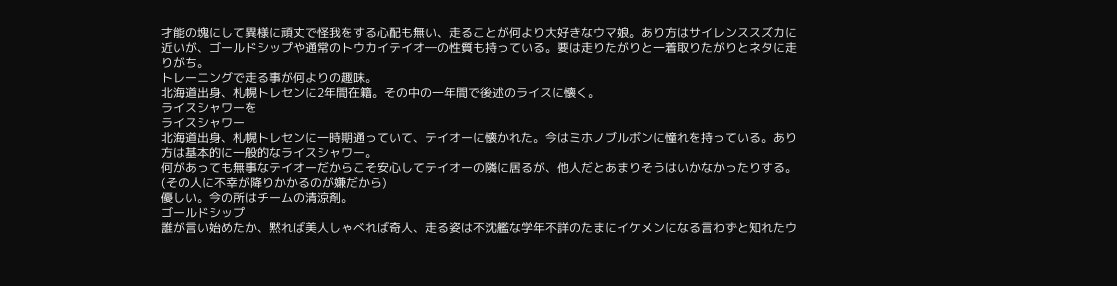才能の塊にして異様に頑丈で怪我をする心配も無い、走ることが何より大好きなウマ娘。あり方はサイレンススズカに近いが、ゴールドシップや通常のトウカイテイオ―の性質も持っている。要は走りたがりと一着取りたがりとネタに走りがち。
トレーニングで走る事が何よりの趣味。
北海道出身、札幌トレセンに2年間在籍。その中の一年間で後述のライスに懐く。
ライスシャワーを
ライスシャワー
北海道出身、札幌トレセンに一時期通っていて、テイオーに懐かれた。今はミホノブルボンに憧れを持っている。あり方は基本的に一般的なライスシャワー。
何があっても無事なテイオーだからこそ安心してテイオーの隣に居るが、他人だとあまりそうはいかなかったりする。(その人に不幸が降りかかるのが嫌だから)
優しい。今の所はチームの清涼剤。
ゴールドシップ
誰が言い始めたか、黙れば美人しゃべれば奇人、走る姿は不沈艦な学年不詳のたまにイケメンになる言わずと知れたウ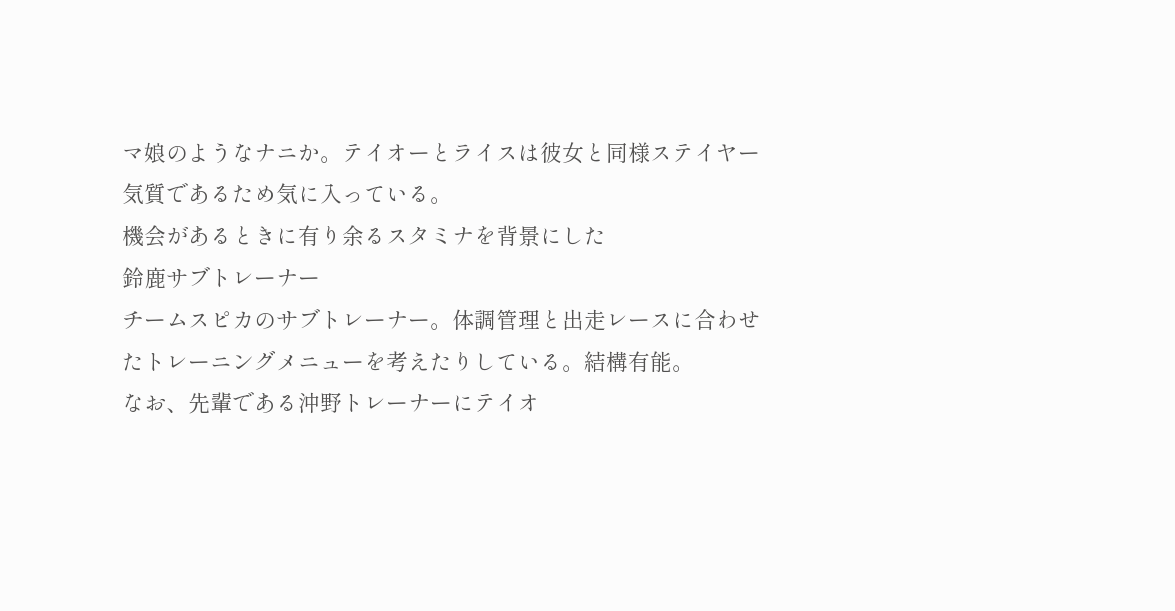マ娘のようなナニか。テイオーとライスは彼女と同様ステイヤー気質であるため気に入っている。
機会があるときに有り余るスタミナを背景にした
鈴鹿サブトレーナー
チームスピカのサブトレーナー。体調管理と出走レースに合わせたトレーニングメニューを考えたりしている。結構有能。
なお、先輩である沖野トレーナーにテイオ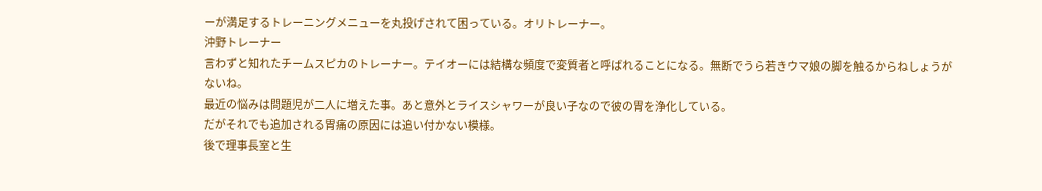ーが満足するトレーニングメニューを丸投げされて困っている。オリトレーナー。
沖野トレーナー
言わずと知れたチームスピカのトレーナー。テイオーには結構な頻度で変質者と呼ばれることになる。無断でうら若きウマ娘の脚を触るからねしょうがないね。
最近の悩みは問題児が二人に増えた事。あと意外とライスシャワーが良い子なので彼の胃を浄化している。
だがそれでも追加される胃痛の原因には追い付かない模様。
後で理事長室と生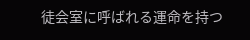徒会室に呼ばれる運命を持つ